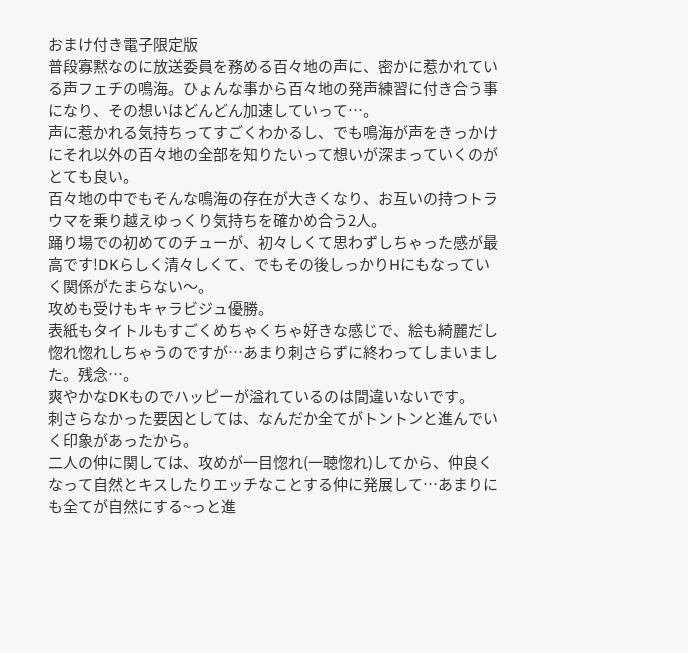おまけ付き電子限定版
普段寡黙なのに放送委員を務める百々地の声に、密かに惹かれている声フェチの鳴海。ひょんな事から百々地の発声練習に付き合う事になり、その想いはどんどん加速していって⋯。
声に惹かれる気持ちってすごくわかるし、でも鳴海が声をきっかけにそれ以外の百々地の全部を知りたいって想いが深まっていくのがとても良い。
百々地の中でもそんな鳴海の存在が大きくなり、お互いの持つトラウマを乗り越えゆっくり気持ちを確かめ合う2人。
踊り場での初めてのチューが、初々しくて思わずしちゃった感が最高です!DKらしく清々しくて、でもその後しっかりHにもなっていく関係がたまらない〜。
攻めも受けもキャラビジュ優勝。
表紙もタイトルもすごくめちゃくちゃ好きな感じで、絵も綺麗だし惚れ惚れしちゃうのですが…あまり刺さらずに終わってしまいました。残念…。
爽やかなDKものでハッピーが溢れているのは間違いないです。
刺さらなかった要因としては、なんだか全てがトントンと進んでいく印象があったから。
二人の仲に関しては、攻めが一目惚れ(一聴惚れ)してから、仲良くなって自然とキスしたりエッチなことする仲に発展して…あまりにも全てが自然にする~っと進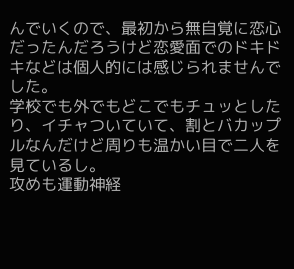んでいくので、最初から無自覚に恋心だったんだろうけど恋愛面でのドキドキなどは個人的には感じられませんでした。
学校でも外でもどこでもチュッとしたり、イチャついていて、割とバカップルなんだけど周りも温かい目で二人を見ているし。
攻めも運動神経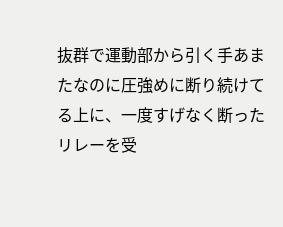抜群で運動部から引く手あまたなのに圧強めに断り続けてる上に、一度すげなく断ったリレーを受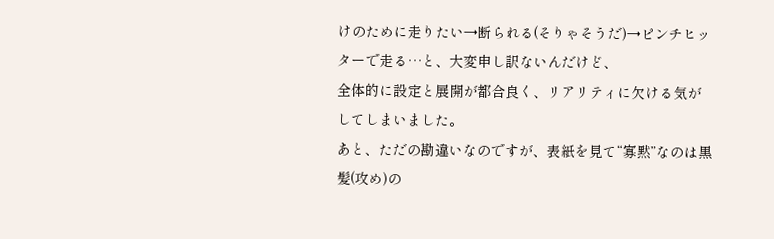けのために走りたい→断られる(そりゃそうだ)→ピンチヒッターで走る…と、大変申し訳ないんだけど、
全体的に設定と展開が都合良く、リアリティに欠ける気がしてしまいました。
あと、ただの勘違いなのですが、表紙を見て“寡黙”なのは黒髪(攻め)の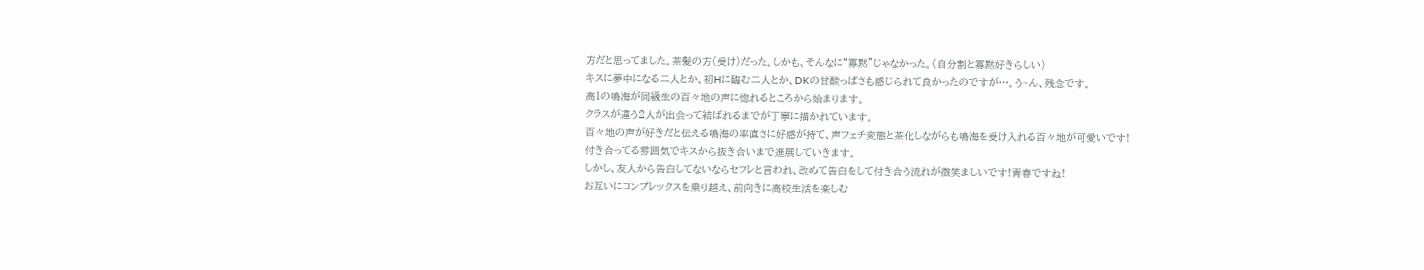方だと思ってました。茶髪の方(受け)だった。しかも、そんなに“寡黙”じゃなかった。(自分割と寡黙好きらしい)
キスに夢中になる二人とか、初Hに臨む二人とか、DKの甘酸っぱさも感じられて良かったのですが…。う~ん、残念です。
高1の鳴海が同級生の百々地の声に惚れるところから始まります。
クラスが違う2人が出会って結ばれるまでが丁寧に描かれています。
百々地の声が好きだと伝える鳴海の率直さに好感が持て、声フェチ変態と茶化しながらも鳴海を受け入れる百々地が可愛いです!
付き合ってる雰囲気でキスから抜き合いまで進展していきます。
しかし、友人から告白してないならセフレと言われ、改めて告白をして付き合う流れが微笑ましいです!青春ですね!
お互いにコンプレックスを乗り越え、前向きに高校生活を楽しむ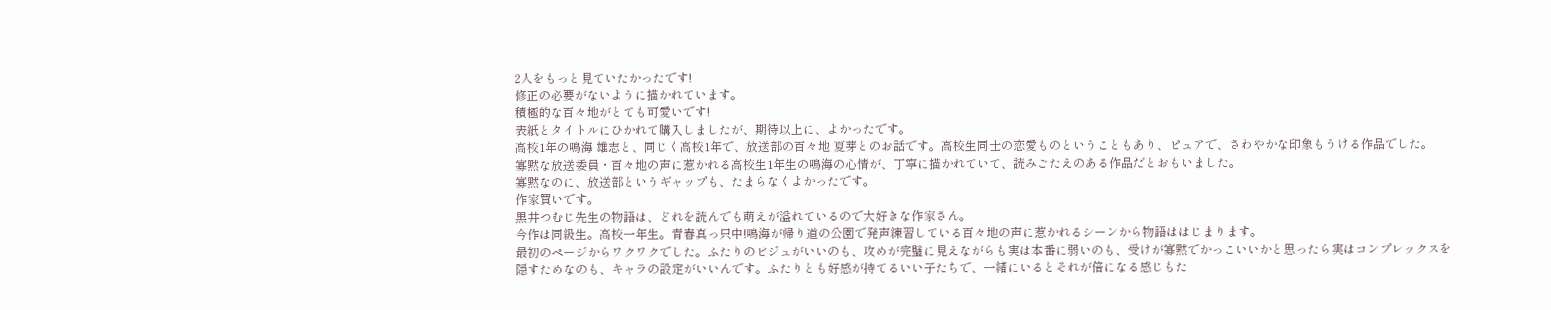2人をもっと見ていたかったです!
修正の必要がないように描かれています。
積極的な百々地がとても可愛いです!
表紙とタイトルにひかれて購入しましたが、期待以上に、よかったです。
高校1年の鳴海 雄志と、同じく高校1年で、放送部の百々地 夏芽とのお話です。高校生同士の恋愛ものということもあり、ピュアで、さわやかな印象もうける作品でした。
寡黙な放送委員・百々地の声に惹かれる高校生1年生の鳴海の心情が、丁寧に描かれていて、読みごたえのある作品だとおもいました。
寡黙なのに、放送部というギャップも、たまらなくよかったです。
作家買いです。
黒井つむじ先生の物語は、どれを読んでも萌えが溢れているので大好きな作家さん。
今作は同級生。高校一年生。青春真っ只中!鳴海が帰り道の公園で発声練習している百々地の声に惹かれるシーンから物語ははじまります。
最初のページからワクワクでした。ふたりのビジュがいいのも、攻めが完璧に見えながらも実は本番に弱いのも、受けが寡黙でかっこいいかと思ったら実はコンプレックスを隠すためなのも、キャラの設定がいいんです。ふたりとも好感が持てるいい子たちで、一緒にいるとそれが倍になる感じもた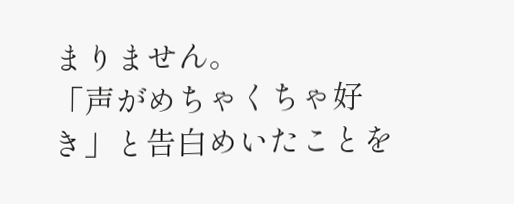まりません。
「声がめちゃくちゃ好き」と告白めいたことを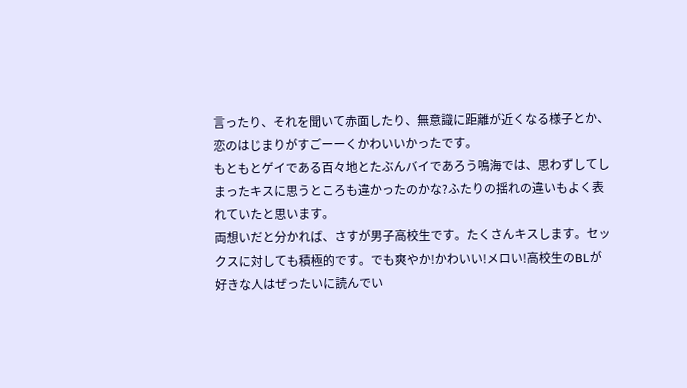言ったり、それを聞いて赤面したり、無意識に距離が近くなる様子とか、恋のはじまりがすごーーくかわいいかったです。
もともとゲイである百々地とたぶんバイであろう鳴海では、思わずしてしまったキスに思うところも違かったのかな?ふたりの揺れの違いもよく表れていたと思います。
両想いだと分かれば、さすが男子高校生です。たくさんキスします。セックスに対しても積極的です。でも爽やか!かわいい!メロい!高校生のBLが好きな人はぜったいに読んでい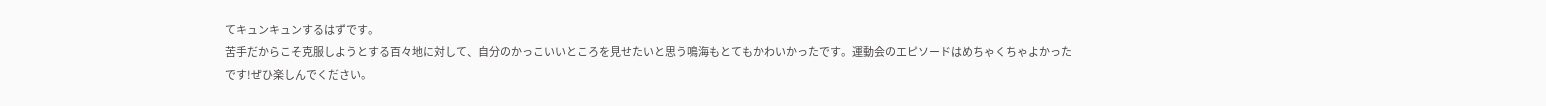てキュンキュンするはずです。
苦手だからこそ克服しようとする百々地に対して、自分のかっこいいところを見せたいと思う鳴海もとてもかわいかったです。運動会のエピソードはめちゃくちゃよかったです!ぜひ楽しんでください。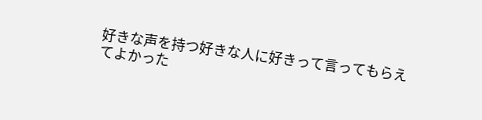好きな声を持つ好きな人に好きって言ってもらえてよかった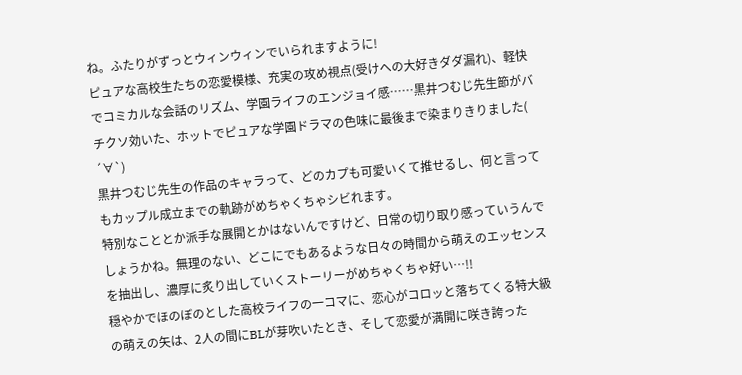ね。ふたりがずっとウィンウィンでいられますように!
ピュアな高校生たちの恋愛模様、充実の攻め視点(受けへの大好きダダ漏れ)、軽快でコミカルな会話のリズム、学園ライフのエンジョイ感……黒井つむじ先生節がバチクソ効いた、ホットでピュアな学園ドラマの色味に最後まで染まりきりました( ´∀`)
黒井つむじ先生の作品のキャラって、どのカプも可愛いくて推せるし、何と言ってもカップル成立までの軌跡がめちゃくちゃシビれます。
特別なこととか派手な展開とかはないんですけど、日常の切り取り感っていうんでしょうかね。無理のない、どこにでもあるような日々の時間から萌えのエッセンスを抽出し、濃厚に炙り出していくストーリーがめちゃくちゃ好い…!!
穏やかでほのぼのとした高校ライフの一コマに、恋心がコロッと落ちてくる特大級の萌えの矢は、2人の間にBLが芽吹いたとき、そして恋愛が満開に咲き誇った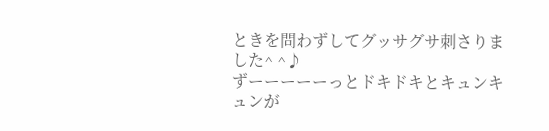ときを問わずしてグッサグサ刺さりました^ ^♪
ずーーーーーっとドキドキとキュンキュンが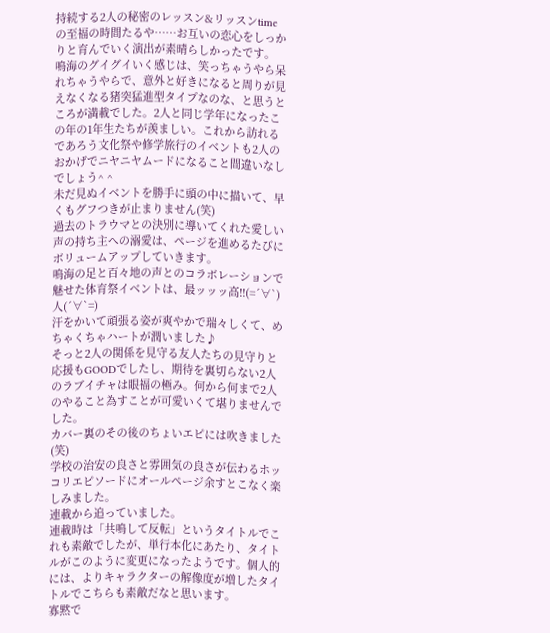持続する2人の秘密のレッスン&リッスンtimeの至福の時間たるや……お互いの恋心をしっかりと育んでいく演出が素晴らしかったです。
鳴海のグイグイいく感じは、笑っちゃうやら呆れちゃうやらで、意外と好きになると周りが見えなくなる猪突猛進型タイプなのな、と思うところが満載でした。2人と同じ学年になったこの年の1年生たちが羨ましい。これから訪れるであろう文化祭や修学旅行のイベントも2人のおかげでニヤニヤムードになること間違いなしでしょう^ ^
未だ見ぬイベントを勝手に頭の中に描いて、早くもグフつきが止まりません(笑)
過去のトラウマとの決別に導いてくれた愛しい声の持ち主への溺愛は、ページを進めるたびにボリュームアップしていきます。
鳴海の足と百々地の声とのコラボレーションで魅せた体育祭イベントは、最ッッッ高!!(=´∀`)人(´∀`=)
汗をかいて頑張る姿が爽やかで瑞々しくて、めちゃくちゃハートが潤いました♪
そっと2人の関係を見守る友人たちの見守りと応援もGOODでしたし、期待を裏切らない2人のラブイチャは眼福の極み。何から何まで2人のやること為すことが可愛いくて堪りませんでした。
カバー裏のその後のちょいエピには吹きました(笑)
学校の治安の良さと雰囲気の良さが伝わるホッコリエピソードにオールページ余すとこなく楽しみました。
連載から追っていました。
連載時は「共鳴して反転」というタイトルでこれも素敵でしたが、単行本化にあたり、タイトルがこのように変更になったようです。個人的には、よりキャラクターの解像度が増したタイトルでこちらも素敵だなと思います。
寡黙で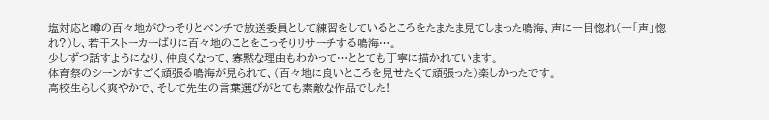塩対応と噂の百々地がひっそりとベンチで放送委員として練習をしているところをたまたま見てしまった鳴海、声に一目惚れ(一「声」惚れ?)し、若干ストーカーばりに百々地のことをこっそりリサーチする鳴海…。
少しずつ話すようになり、仲良くなって、寡黙な理由もわかって…ととても丁寧に描かれています。
体育祭のシーンがすごく頑張る鳴海が見られて、(百々地に良いところを見せたくて頑張った)楽しかったです。
高校生らしく爽やかで、そして先生の言葉選びがとても素敵な作品でした!